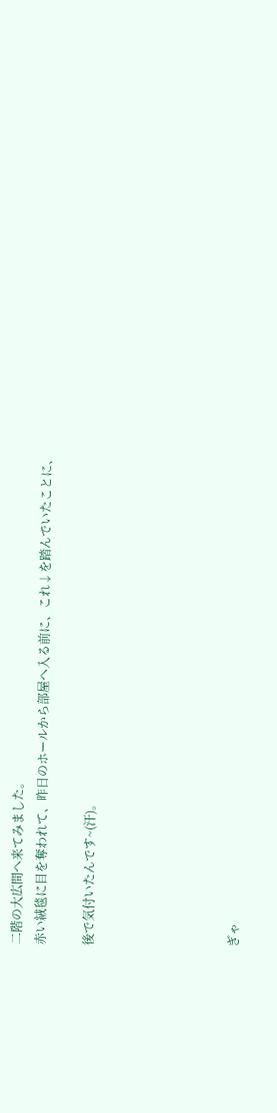二階の大広間へ来てみました。
赤い絨毯に目を奪われて、昨日のホールから部屋へ入る前に、これ↓を踏んでいたことに、

後で気付いたんです~(汗)。





ぎゃ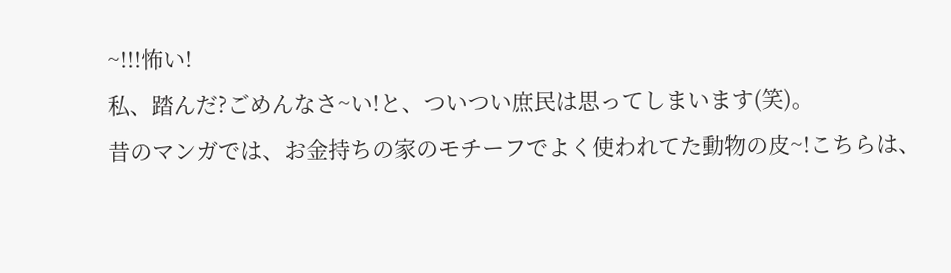~!!!怖い!
私、踏んだ?ごめんなさ~い!と、ついつい庶民は思ってしまいます(笑)。
昔のマンガでは、お金持ちの家のモチーフでよく使われてた動物の皮~!こちらは、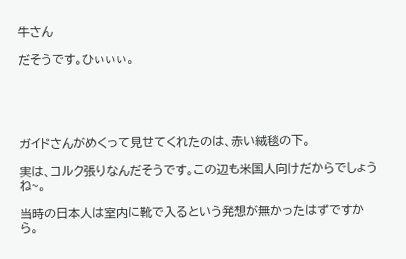牛さん

だそうです。ひぃぃぃ。





ガイドさんがめくって見せてくれたのは、赤い絨毯の下。

実は、コルク張りなんだそうです。この辺も米国人向けだからでしょうね~。

当時の日本人は室内に靴で入るという発想が無かったはずですから。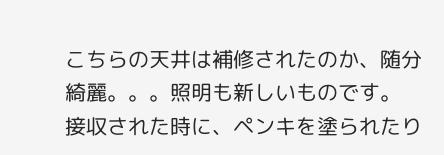こちらの天井は補修されたのか、随分綺麗。。。照明も新しいものです。
接収された時に、ペンキを塗られたり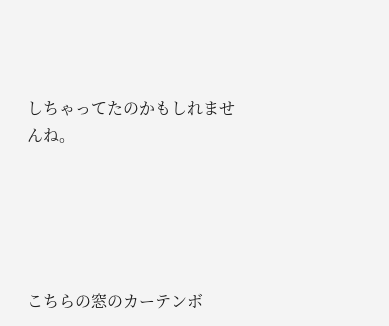しちゃってたのかもしれませんね。





こちらの窓のカーテンボ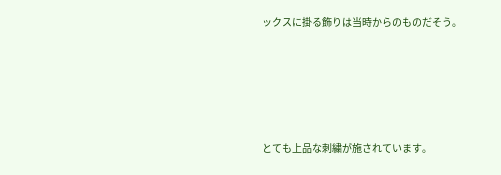ックスに掛る飾りは当時からのものだそう。





とても上品な刺繍が施されています。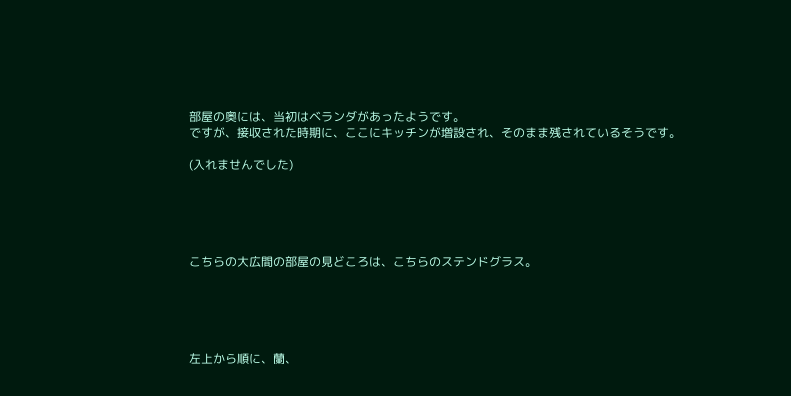部屋の奥には、当初はベランダがあったようです。
ですが、接収された時期に、ここにキッチンが増設され、そのまま残されているそうです。

(入れませんでした)





こちらの大広間の部屋の見どころは、こちらのステンドグラス。





左上から順に、蘭、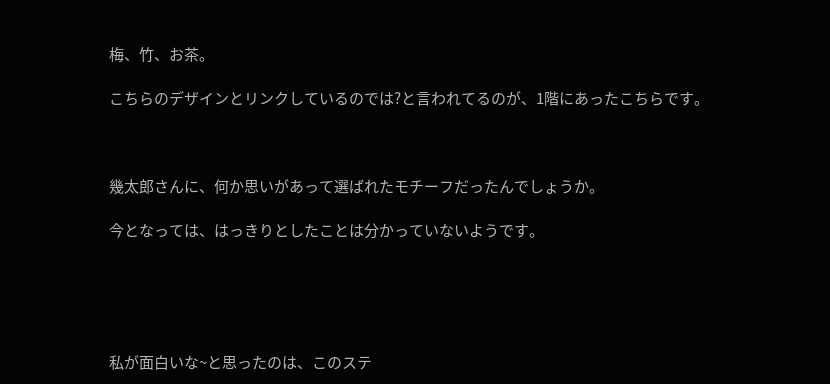梅、竹、お茶。

こちらのデザインとリンクしているのでは?と言われてるのが、1階にあったこちらです。



幾太郎さんに、何か思いがあって選ばれたモチーフだったんでしょうか。

今となっては、はっきりとしたことは分かっていないようです。





私が面白いな~と思ったのは、このステ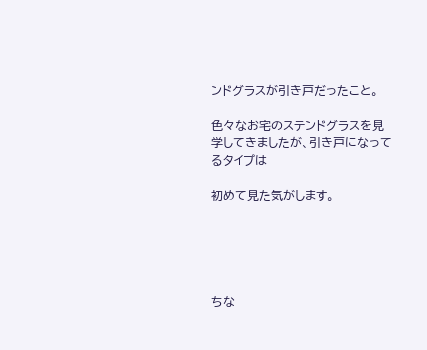ンドグラスが引き戸だったこと。

色々なお宅のステンドグラスを見学してきましたが、引き戸になってるタイプは

初めて見た気がします。





ちな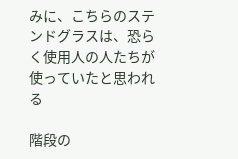みに、こちらのステンドグラスは、恐らく使用人の人たちが使っていたと思われる

階段の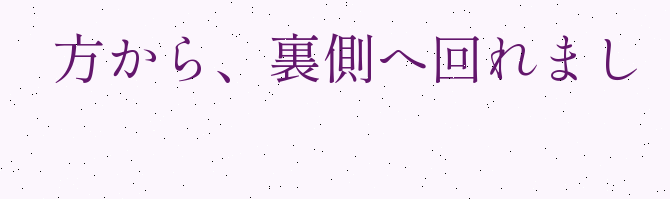方から、裏側へ回れまし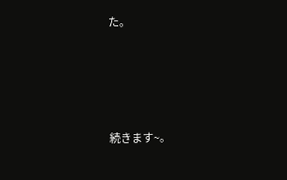た。





続きます~。